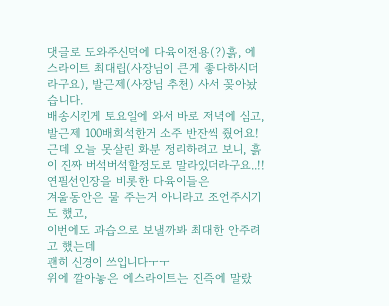댓글로 도와주신덕에 다육이전용(?)흙, 에스라이트 최대립(사장님이 큰게 좋다하시더라구요), 발근제(사장님 추천) 사서 꽂아놨습니다.
배송시킨게 토요일에 와서 바로 저녁에 심고,
발근제 100배희석한거 소주 반잔씩 줬어요!
근데 오늘 못살린 화분 정리하려고 보니, 흙이 진짜 버석버석할정도로 말라있더라구요..!!
연필선인장을 비롯한 다육이들은
겨울동안은 물 주는거 아니라고 조언주시기도 했고,
이번에도 과습으로 보낼까봐 최대한 안주려고 했는데
괜히 신경이 쓰입니다ㅜㅜ
위에 깔아놓은 에스라이트는 진즉에 말랐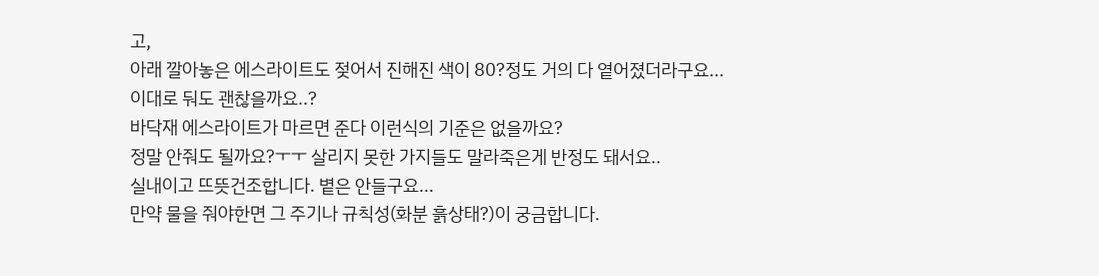고,
아래 깔아놓은 에스라이트도 젖어서 진해진 색이 80?정도 거의 다 옅어졌더라구요...
이대로 둬도 괜찮을까요..?
바닥재 에스라이트가 마르면 준다 이런식의 기준은 없을까요?
정말 안줘도 될까요?ㅜㅜ 살리지 못한 가지들도 말라죽은게 반정도 돼서요..
실내이고 뜨뜻건조합니다. 볕은 안들구요...
만약 물을 줘야한면 그 주기나 규칙성(화분 흙상태?)이 궁금합니다.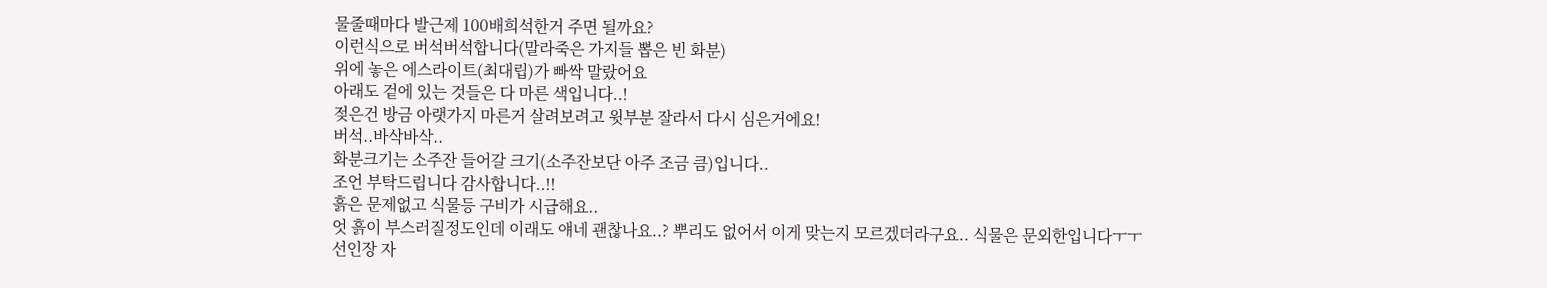물줄때마다 발근제 100배희석한거 주면 될까요?
이런식으로 버석버석합니다(말라죽은 가지들 뽑은 빈 화분)
위에 놓은 에스라이트(최대립)가 빠싹 말랐어요
아래도 겉에 있는 것들은 다 마른 색입니다..!
젖은건 방금 아랫가지 마른거 살려보려고 윗부분 잘라서 다시 심은거에요!
버석..바삭바삭..
화분크기는 소주잔 들어갈 크기(소주잔보단 아주 조금 큼)입니다..
조언 부탁드립니다 감사합니다..!!
흙은 문제없고 식물등 구비가 시급해요..
엇 흙이 부스러질정도인데 이래도 얘네 괜찮나요..? 뿌리도 없어서 이게 맞는지 모르겠더라구요.. 식물은 문외한입니다ㅜㅜ
선인장 자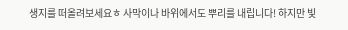생지를 떠올려보세요ㅎ 사막이나 바위에서도 뿌리를 내립니다! 하지만 빛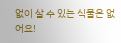없이 살 수 있는 식물은 없어요!